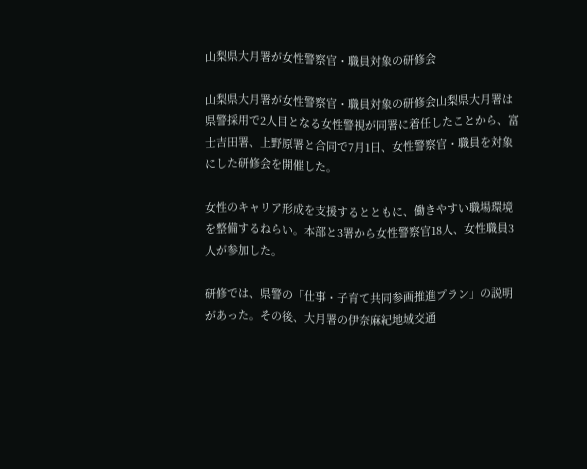山梨県大月署が女性警察官・職員対象の研修会

山梨県大月署が女性警察官・職員対象の研修会山梨県大月署は県警採用で2人目となる女性警視が同署に着任したことから、富士吉田署、上野原署と合同で7月1日、女性警察官・職員を対象にした研修会を開催した。

女性のキャリア形成を支援するとともに、働きやすい職場環境を整備するねらい。本部と3署から女性警察官18人、女性職員3人が参加した。

研修では、県警の「仕事・子育て共同参画推進プラン」の説明があった。その後、大月署の伊奈麻紀地域交通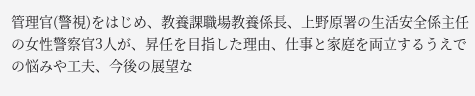管理官(警視)をはじめ、教養課職場教養係長、上野原署の生活安全係主任の女性警察官3人が、昇任を目指した理由、仕事と家庭を両立するうえでの悩みや工夫、今後の展望な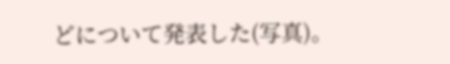どについて発表した(写真)。